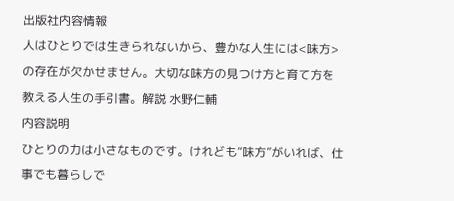出版社内容情報
人はひとりでは生きられないから、豊かな人生には<味方>の存在が欠かせません。大切な味方の見つけ方と育て方を教える人生の手引書。解説 水野仁輔
内容説明
ひとりの力は小さなものです。けれども“味方”がいれば、仕事でも暮らしで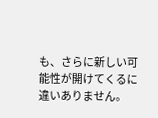も、さらに新しい可能性が開けてくるに違いありません。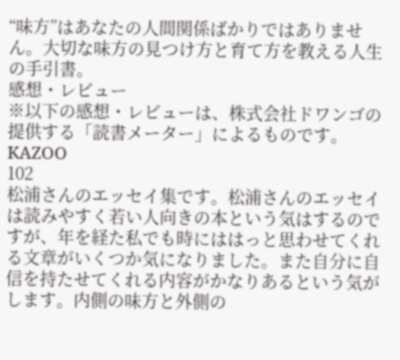“味方”はあなたの人間関係ばかりではありません。大切な味方の見つけ方と育て方を教える人生の手引書。
感想・レビュー
※以下の感想・レビューは、株式会社ドワンゴの提供する「読書メーター」によるものです。
KAZOO
102
松浦さんのエッセイ集です。松浦さんのエッセイは読みやすく若い人向きの本という気はするのですが、年を経た私でも時にははっと思わせてくれる文章がいくつか気になりました。また自分に自信を持たせてくれる内容がかなりあるという気がします。内側の味方と外側の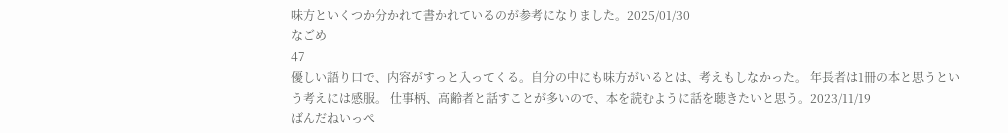味方といくつか分かれて書かれているのが参考になりました。2025/01/30
なごめ
47
優しい語り口で、内容がすっと入ってくる。自分の中にも味方がいるとは、考えもしなかった。 年長者は1冊の本と思うという考えには感服。 仕事柄、高齢者と話すことが多いので、本を読むように話を聴きたいと思う。2023/11/19
ばんだねいっぺ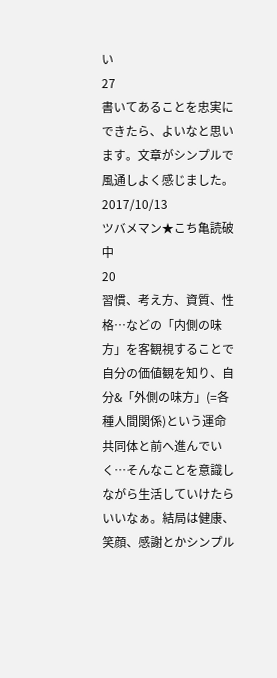い
27
書いてあることを忠実にできたら、よいなと思います。文章がシンプルで風通しよく感じました。2017/10/13
ツバメマン★こち亀読破中
20
習慣、考え方、資質、性格…などの「内側の味方」を客観視することで自分の価値観を知り、自分&「外側の味方」(=各種人間関係)という運命共同体と前へ進んでいく…そんなことを意識しながら生活していけたらいいなぁ。結局は健康、笑顔、感謝とかシンプル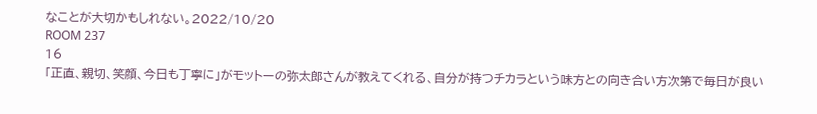なことが大切かもしれない。2022/10/20
ROOM 237
16
「正直、親切、笑顔、今日も丁寧に」がモットーの弥太郎さんが教えてくれる、自分が持つチカラという味方との向き合い方次第で毎日が良い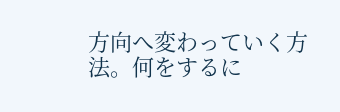方向へ変わっていく方法。何をするに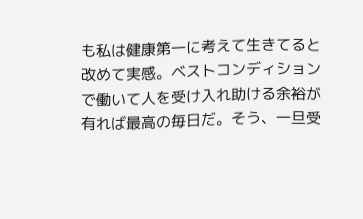も私は健康第一に考えて生きてると改めて実感。ベストコンディションで働いて人を受け入れ助ける余裕が有れば最高の毎日だ。そう、一旦受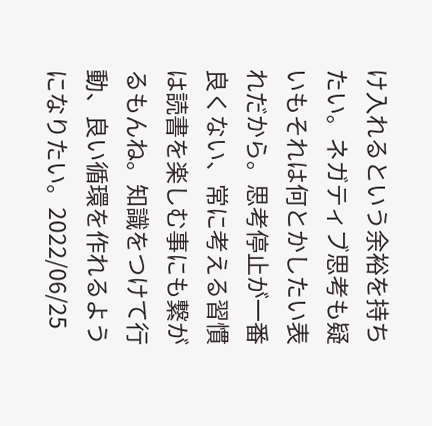け入れるという余裕を持ちたい。ネガティブ思考も疑いもそれは何とかしたい表れだから。思考停止が一番良くない、常に考える習慣は読書を楽しむ事にも繋がるもんね。知識をつけて行動、良い循環を作れるようになりたい。2022/06/25